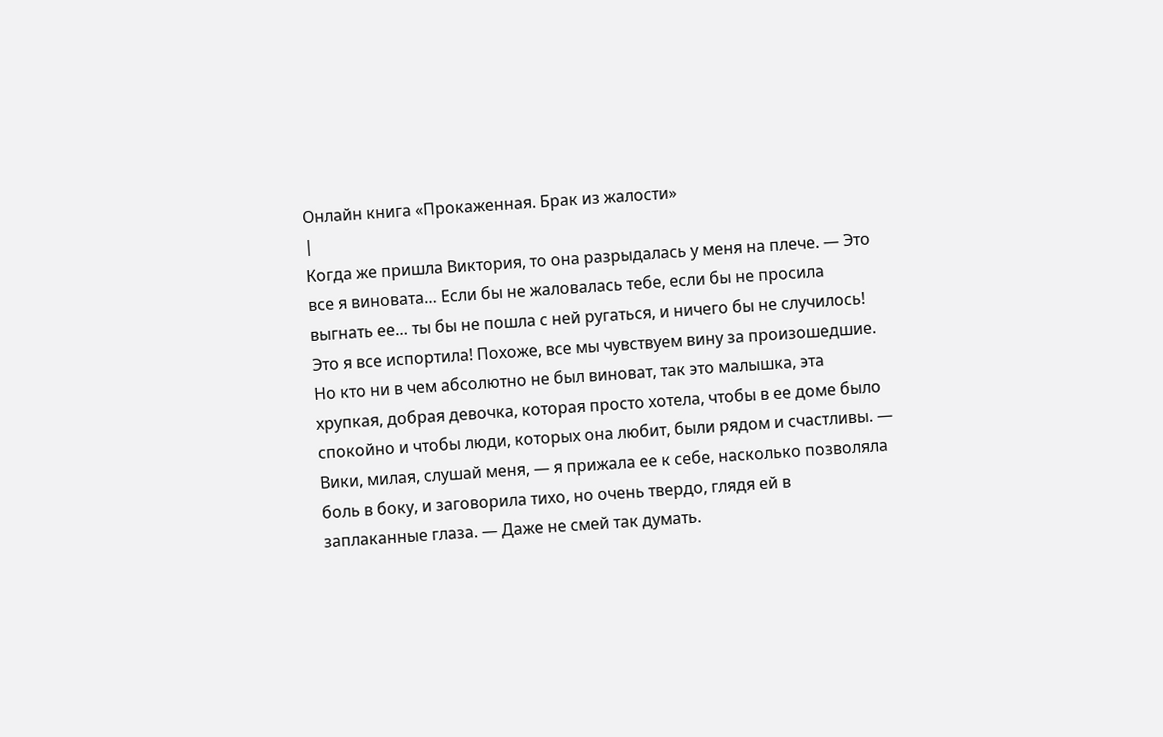Онлайн книга «Прокаженная. Брак из жалости»
|
Когда же пришла Виктория, то она разрыдалась у меня на плече. — Это все я виновата… Если бы не жаловалась тебе, если бы не просила выгнать ее… ты бы не пошла с ней ругаться, и ничего бы не случилось! Это я все испортила! Похоже, все мы чувствуем вину за произошедшие. Но кто ни в чем абсолютно не был виноват, так это малышка, эта хрупкая, добрая девочка, которая просто хотела, чтобы в ее доме было спокойно и чтобы люди, которых она любит, были рядом и счастливы. — Вики, милая, слушай меня, — я прижала ее к себе, насколько позволяла боль в боку, и заговорила тихо, но очень твердо, глядя ей в заплаканные глаза. — Даже не смей так думать.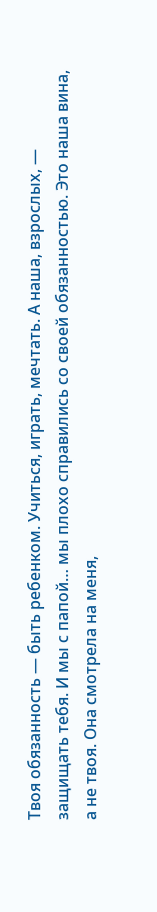Твоя обязанность — быть ребенком. Учиться, играть, мечтать. А наша, взрослых, — защищать тебя. И мы с папой… мы плохо справились со своей обязанностью. Это наша вина, а не твоя. Она смотрела на меня,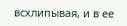всхлипывая, и в ее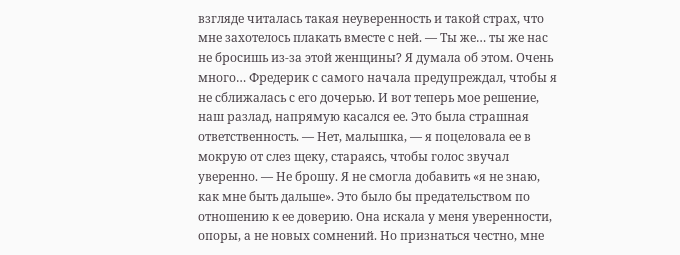взгляде читалась такая неуверенность и такой страх, что мне захотелось плакать вместе с ней. — Ты же… ты же нас не бросишь из-за этой женщины? Я думала об этом. Очень много… Фредерик с самого начала предупреждал, чтобы я не сближалась с его дочерью. И вот теперь мое решение, наш разлад, напрямую касался ее. Это была страшная ответственность. — Нет, малышка, — я поцеловала ее в мокрую от слез щеку, стараясь, чтобы голос звучал уверенно. — Не брошу. Я не смогла добавить «я не знаю, как мне быть дальше». Это было бы предательством по отношению к ее доверию. Она искала у меня уверенности, опоры, а не новых сомнений. Но признаться честно, мне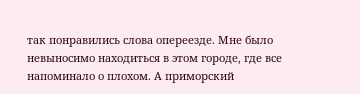так понравились слова опереезде. Мне было невыносимо находиться в этом городе, где все напоминало о плохом. А приморский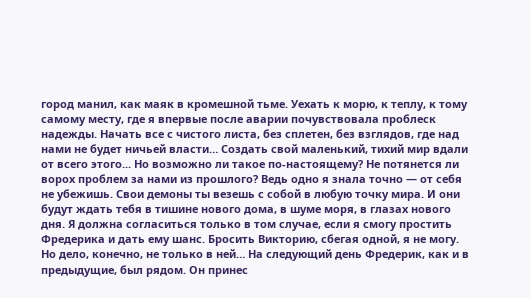город манил, как маяк в кромешной тьме. Уехать к морю, к теплу, к тому самому месту, где я впервые после аварии почувствовала проблеск надежды. Начать все с чистого листа, без сплетен, без взглядов, где над нами не будет ничьей власти… Создать свой маленький, тихий мир вдали от всего этого... Но возможно ли такое по-настоящему? Не потянется ли ворох проблем за нами из прошлого? Ведь одно я знала точно — от себя не убежишь. Свои демоны ты везешь с собой в любую точку мира. И они будут ждать тебя в тишине нового дома, в шуме моря, в глазах нового дня. Я должна согласиться только в том случае, если я смогу простить Фредерика и дать ему шанс. Бросить Викторию, сбегая одной, я не могу. Но дело, конечно, не только в ней… На следующий день Фредерик, как и в предыдущие, был рядом. Он принес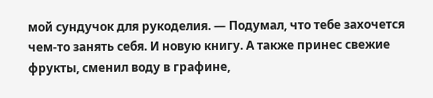мой сундучок для рукоделия. — Подумал, что тебе захочется чем-то занять себя. И новую книгу. А также принес свежие фрукты, сменил воду в графине,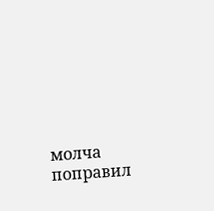молча поправил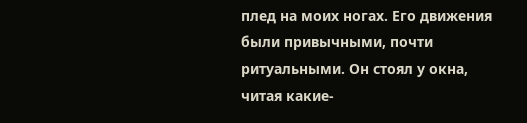плед на моих ногах. Его движения были привычными, почти ритуальными. Он стоял у окна, читая какие-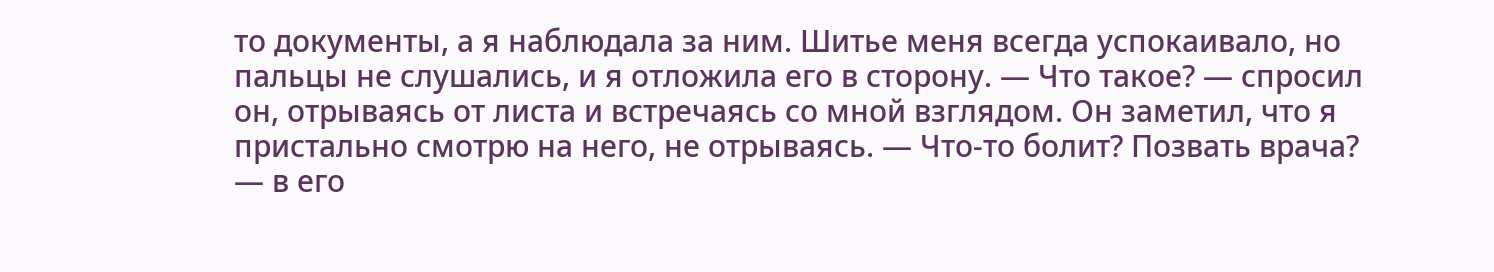то документы, а я наблюдала за ним. Шитье меня всегда успокаивало, но пальцы не слушались, и я отложила его в сторону. — Что такое? — спросил он, отрываясь от листа и встречаясь со мной взглядом. Он заметил, что я пристально смотрю на него, не отрываясь. — Что-то болит? Позвать врача? — в его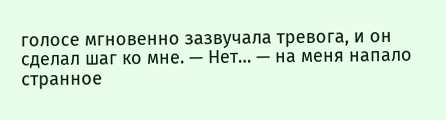голосе мгновенно зазвучала тревога, и он сделал шаг ко мне. — Нет… — на меня напало странное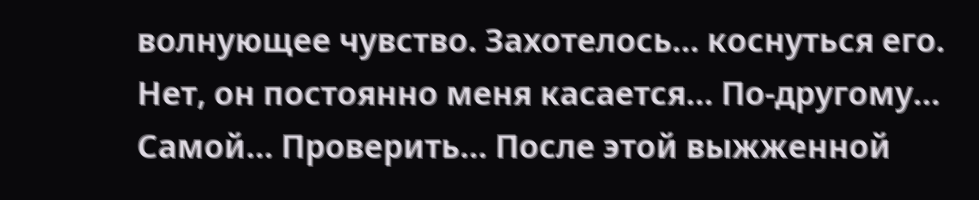волнующее чувство. Захотелось… коснуться его. Нет, он постоянно меня касается… По-другому… Самой… Проверить… После этой выжженной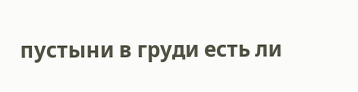пустыни в груди есть ли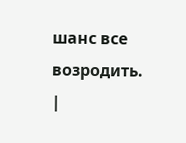шанс все возродить. |